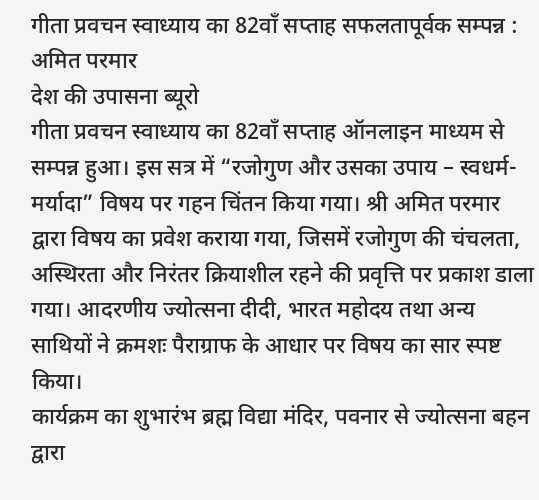गीता प्रवचन स्वाध्याय का 82वाँ सप्ताह सफलतापूर्वक सम्पन्न : अमित परमार
देश की उपासना ब्यूरो
गीता प्रवचन स्वाध्याय का 82वाँ सप्ताह ऑनलाइन माध्यम से सम्पन्न हुआ। इस सत्र में “रजोगुण और उसका उपाय – स्वधर्म-मर्यादा” विषय पर गहन चिंतन किया गया। श्री अमित परमार द्वारा विषय का प्रवेश कराया गया, जिसमें रजोगुण की चंचलता, अस्थिरता और निरंतर क्रियाशील रहने की प्रवृत्ति पर प्रकाश डाला गया। आदरणीय ज्योत्सना दीदी, भारत महोदय तथा अन्य साथियों ने क्रमशः पैराग्राफ के आधार पर विषय का सार स्पष्ट किया।
कार्यक्रम का शुभारंभ ब्रह्म विद्या मंदिर, पवनार से ज्योत्सना बहन द्वारा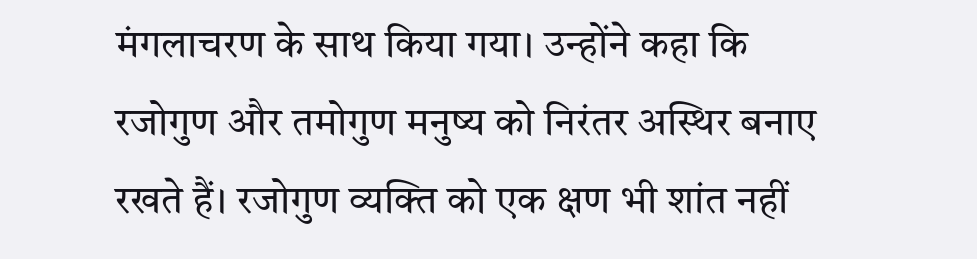मंगलाचरण के साथ किया गया। उन्होंने कहा कि रजोगुण और तमोगुण मनुष्य को निरंतर अस्थिर बनाए रखते हैं। रजोगुण व्यक्ति को एक क्षण भी शांत नहीं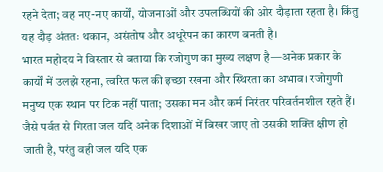रहने देता; वह नए-नए कार्यों, योजनाओं और उपलब्धियों की ओर दौड़ाता रहता है। किंतु यह दौड़ अंततः थकान, असंतोष और अधूरेपन का कारण बनती है।
भारत महोदय ने विस्तार से बताया कि रजोगुण का मुख्य लक्षण है—अनेक प्रकार के कार्यों में उलझे रहना, त्वरित फल की इच्छा रखना और स्थिरता का अभाव। रजोगुणी मनुष्य एक स्थान पर टिक नहीं पाता; उसका मन और कर्म निरंतर परिवर्तनशील रहते हैं। जैसे पर्वत से गिरता जल यदि अनेक दिशाओं में बिखर जाए तो उसकी शक्ति क्षीण हो जाती है, परंतु वही जल यदि एक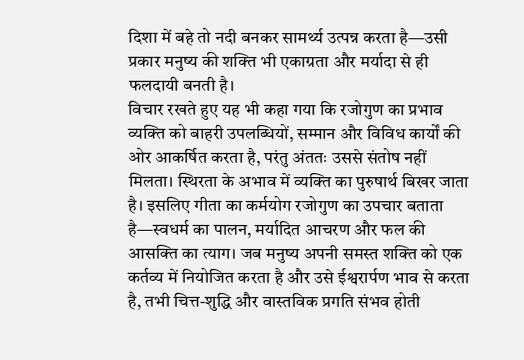दिशा में बहे तो नदी बनकर सामर्थ्य उत्पन्न करता है—उसी प्रकार मनुष्य की शक्ति भी एकाग्रता और मर्यादा से ही फलदायी बनती है।
विचार रखते हुए यह भी कहा गया कि रजोगुण का प्रभाव व्यक्ति को बाहरी उपलब्धियों, सम्मान और विविध कार्यों की ओर आकर्षित करता है, परंतु अंततः उससे संतोष नहीं मिलता। स्थिरता के अभाव में व्यक्ति का पुरुषार्थ बिखर जाता है। इसलिए गीता का कर्मयोग रजोगुण का उपचार बताता है—स्वधर्म का पालन, मर्यादित आचरण और फल की आसक्ति का त्याग। जब मनुष्य अपनी समस्त शक्ति को एक कर्तव्य में नियोजित करता है और उसे ईश्वरार्पण भाव से करता है, तभी चित्त-शुद्धि और वास्तविक प्रगति संभव होती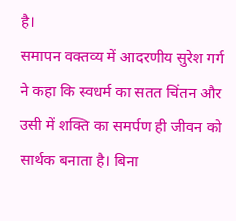है।
समापन वक्तव्य में आदरणीय सुरेश गर्ग ने कहा कि स्वधर्म का सतत चिंतन और उसी में शक्ति का समर्पण ही जीवन को सार्थक बनाता है। बिना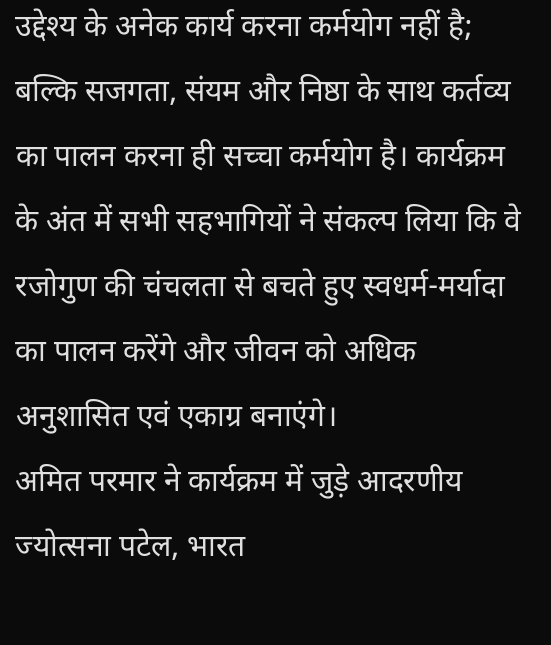उद्देश्य के अनेक कार्य करना कर्मयोग नहीं है; बल्कि सजगता, संयम और निष्ठा के साथ कर्तव्य का पालन करना ही सच्चा कर्मयोग है। कार्यक्रम के अंत में सभी सहभागियों ने संकल्प लिया कि वे रजोगुण की चंचलता से बचते हुए स्वधर्म-मर्यादा का पालन करेंगे और जीवन को अधिक अनुशासित एवं एकाग्र बनाएंगे।
अमित परमार ने कार्यक्रम में जुड़े आदरणीय ज्योत्सना पटेल, भारत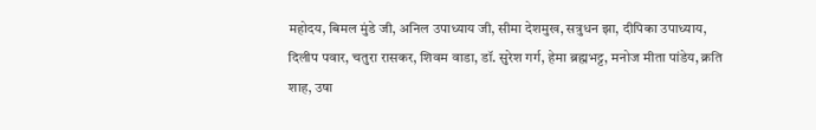महोदय, बिमल मुंडे जी, अनिल उपाध्याय जी, सीमा देशमुख, सत्रुधन झा, दीपिका उपाध्याय, दिलीप पवार, चतुरा रासकर, शिवम वाडा, डॉ. सुरेश गर्ग, हेमा ब्रह्मभट्ट, मनोज मीता पांडेय, क्रति शाह, उषा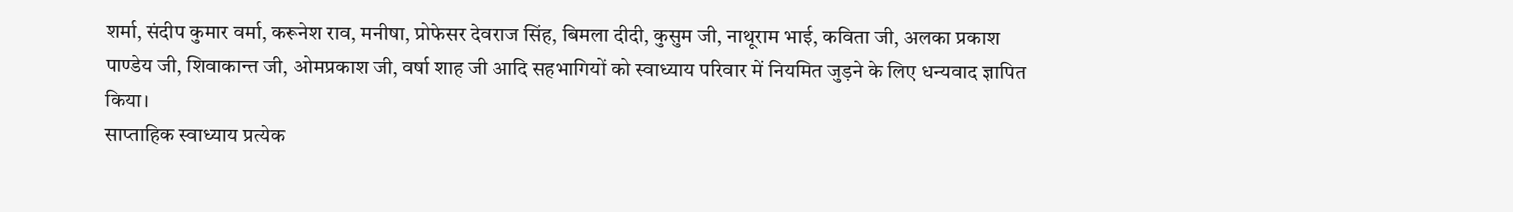शर्मा, संदीप कुमार वर्मा, करूनेश राव, मनीषा, प्रोफेसर देवराज सिंह, बिमला दीदी, कुसुम जी, नाथूराम भाई, कविता जी, अलका प्रकाश पाण्डेय जी, शिवाकान्त जी, ओमप्रकाश जी, वर्षा शाह जी आदि सहभागियों को स्वाध्याय परिवार में नियमित जुड़ने के लिए धन्यवाद ज्ञापित किया।
साप्ताहिक स्वाध्याय प्रत्येक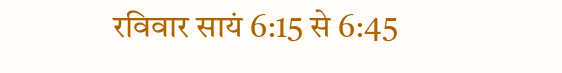रविवार सायं 6:15 से 6:45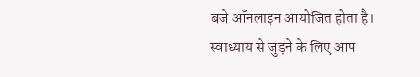बजे ऑनलाइन आयोजित होता है। स्वाध्याय से जुड़ने के लिए आप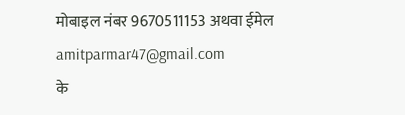मोबाइल नंबर 9670511153 अथवा ईमेल amitparmar47@gmail.com
के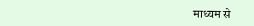माध्यम से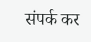संपर्क कर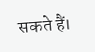सकते हैं।